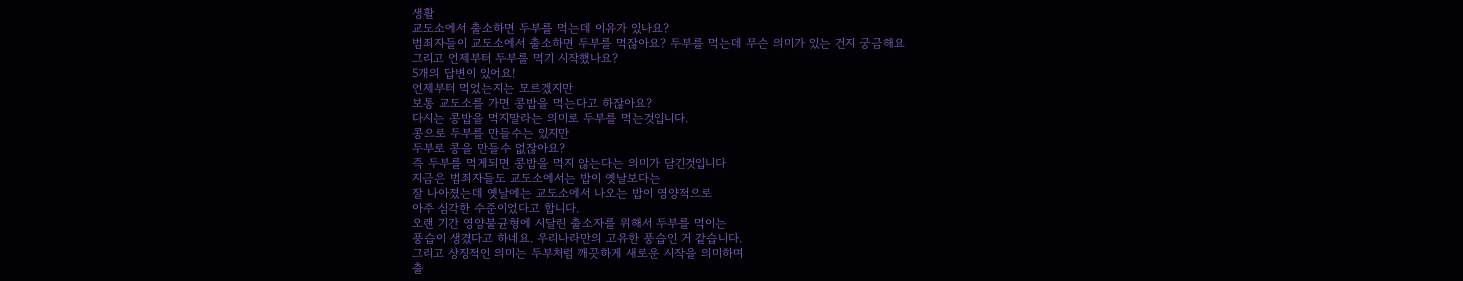생활
교도소에서 출소하면 두부를 먹는데 이유가 있나요?
범죄자들이 교도소에서 출소하면 두부를 먹잖아요? 두부를 먹는데 무슨 의미가 있는 건지 궁금해요
그리고 언제부터 두부를 먹기 시작했나요?
5개의 답변이 있어요!
언제부터 먹었는지는 모르겠지만
보통 교도소를 가면 콩밥을 먹는다고 하잖아요?
다시는 콩밥을 먹지말라는 의미로 두부를 먹는것입니다.
콩으로 두부를 만들수는 있지만
두부로 콩을 만들수 없잖아요?
즉 두부를 먹게되면 콩밥을 먹지 않는다는 의미가 담긴것입니다
지금은 범죄자들도 교도소에서는 밥이 옛날보다는
잘 나아졌는데 옛날에는 교도소에서 나오는 밥이 영양적으로
아주 심각한 수준이었다고 합니다.
오랜 기간 영양불균형에 시달린 출소자를 위해서 두부를 먹이는
풍습이 생겼다고 하네요. 우리나라만의 고유한 풍습인 거 같습니다.
그리고 상징적인 의미는 두부처럼 깨끗하게 새로운 시작을 의미하며
출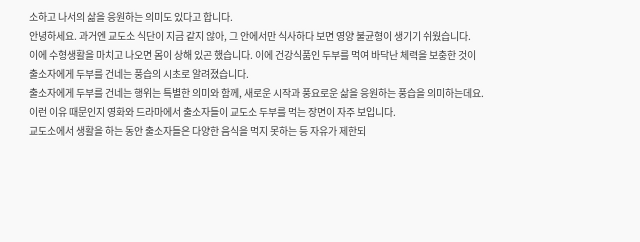소하고 나서의 삶을 응원하는 의미도 있다고 합니다.
안녕하세요. 과거엔 교도소 식단이 지금 같지 않아, 그 안에서만 식사하다 보면 영양 불균형이 생기기 쉬웠습니다.
이에 수형생활을 마치고 나오면 몸이 상해 있곤 했습니다. 이에 건강식품인 두부를 먹여 바닥난 체력을 보충한 것이
출소자에게 두부를 건네는 풍습의 시초로 알려졌습니다.
출소자에게 두부를 건네는 행위는 특별한 의미와 함께, 새로운 시작과 풍요로운 삶을 응원하는 풍습을 의미하는데요.
이런 이유 때문인지 영화와 드라마에서 출소자들이 교도소 두부를 먹는 장면이 자주 보입니다.
교도소에서 생활을 하는 동안 출소자들은 다양한 음식을 먹지 못하는 등 자유가 제한되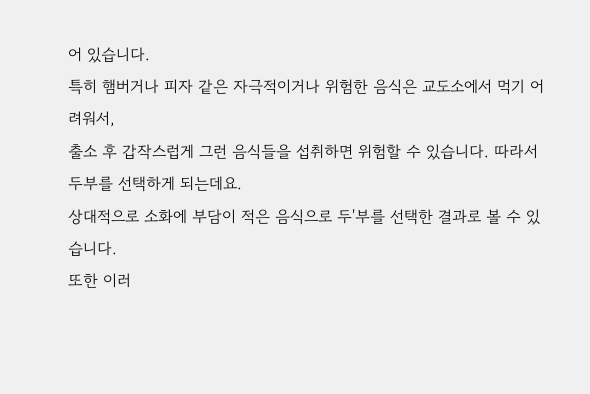어 있습니다.
특히 햄버거나 피자 같은 자극적이거나 위험한 음식은 교도소에서 먹기 어려워서,
출소 후 갑작스럽게 그런 음식들을 섭취하면 위험할 수 있습니다. 따라서 두부를 선택하게 되는데요.
상대적으로 소화에 부담이 적은 음식으로 두'부를 선택한 결과로 볼 수 있습니다.
또한 이러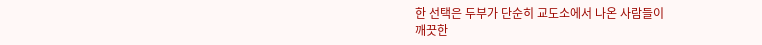한 선택은 두부가 단순히 교도소에서 나온 사람들이
깨끗한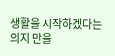생활을 시작하겠다는 의지 만을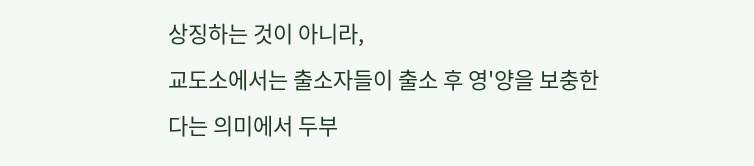상징하는 것이 아니라,
교도소에서는 출소자들이 출소 후 영'양을 보충한다는 의미에서 두부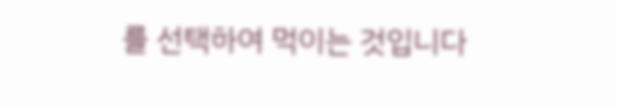를 선택하여 먹이는 것입니다